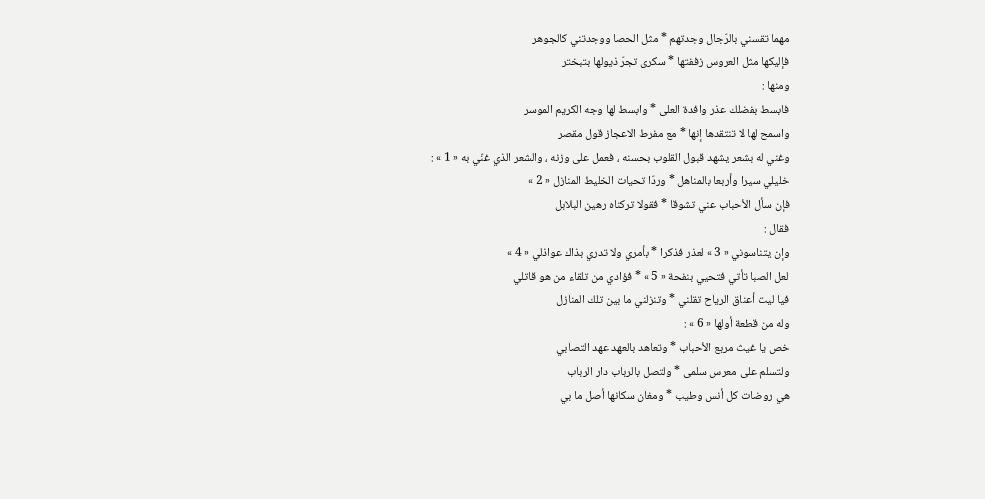مهما تقسني بالرّجال وجدتهم * مثل الحصا ووجدتني كالجوهر
فإليكها مثل العروس زففتها * سكرى تجرّ ذيولها بتبختر
ومنها :
فابسط بفضلك عذر وافدة العلى * وابسط لها وجه الكريم الموسر
واسمح لها لا تنتقدها إنها * مع مفرط الاعجاز قول مقصر
وغني له بشعر يشهد قبول القلوب بحسنه ، فعمل على وزنه ، والشعر الذي غنّي به « 1 » :
خليلي سيرا وأربعا بالمناهل * وردّا تحيات الخليط المنازل « 2 »
فإن سأل الأحباب عني تشوقا * فقولا تركناه رهين البلابل
فقال :
وإن يتناسوني « 3 » لعذر فذكرا * بأمري ولا تدري بذاك عواذلي « 4 »
لعل الصبا تأتي فتحيي بنفحة « 5 » * فؤادي من تلقاء من هو قاتلي
فيا ليت أعناق الرياح تقلني * وتنزلني ما بين تلك المنازل
وله من قطعة أولها « 6 » :
خص يا غيث مربع الأحباب * وتعاهد بالعهد عهد التصابي
ولتسلم على معرس سلمى * ولتصل بالرباب دار الرباب
هي روضات كل أنس وطيب * ومغان سكانها أصل ما بي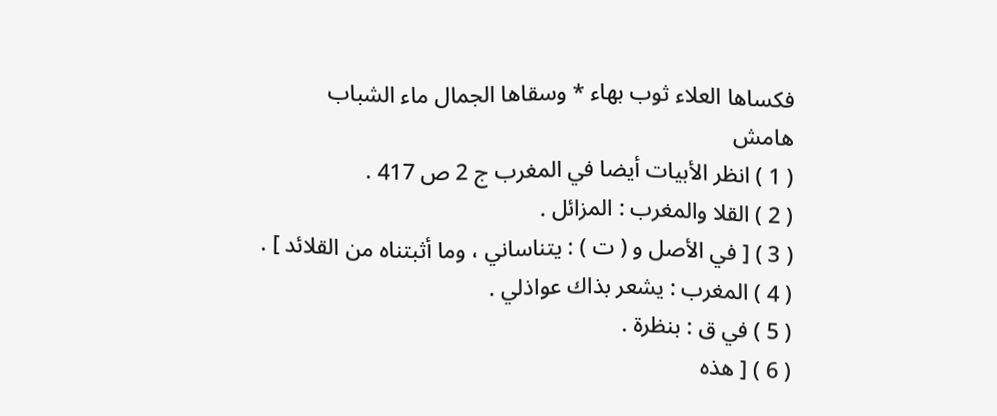فكساها العلاء ثوب بهاء * وسقاها الجمال ماء الشباب
هامش
( 1 ) انظر الأبيات أيضا في المغرب ج 2 ص 417 .
( 2 ) القلا والمغرب : المزائل .
( 3 ) [ في الأصل و ( ت ) : يتناساني ، وما أثبتناه من القلائد ] .
( 4 ) المغرب : يشعر بذاك عواذلي .
( 5 ) في ق : بنظرة .
( 6 ) [ هذه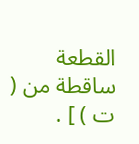القطعة ساقطة من ( ت ) ] .